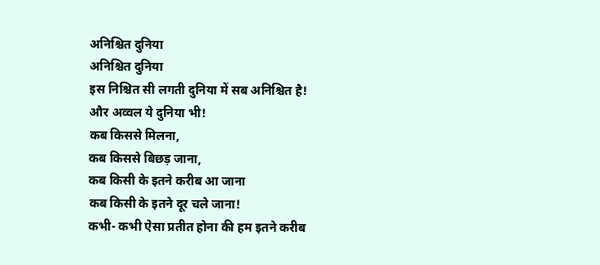अनिश्चित दुनिया
अनिश्चित दुनिया
इस निश्चित सी लगती दुनिया में सब अनिश्चित है!
और अव्वल ये दुनिया भी!
कब किससे मिलना,
कब किससे बिछड़ जाना,
कब किसी के इतने करीब आ जाना
कब किसी के इतने दूर चले जाना!
कभी- कभी ऐसा प्रतीत होना की हम इतने करीब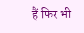हैं फिर भी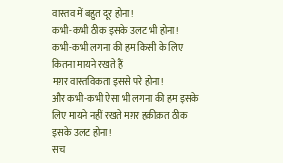वास्तव में बहुत दूर होना!
कभी-कभी ठीक इसके उलट भी होना!
कभी-कभी लगना की हम किसी के लिए कितना मायने रखते हैं
मग़र वास्तविकता इससे परे होना!
और कभी-कभी ऐसा भी लगना की हम इसके लिए मायने नहीं रखते मग़र हक़ीक़त ठीक इसके उलट होना!
सच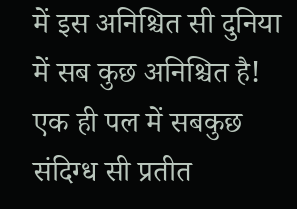में इस अनिश्चित सी दुनिया में सब कुछ अनिश्चित है!
एक ही पल में सबकुछ संदिग्ध सी प्रतीत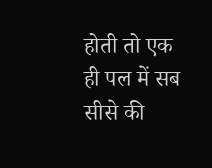होती तो एक ही पल में सब सीसे की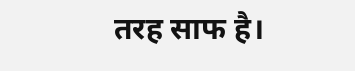तरह साफ है।